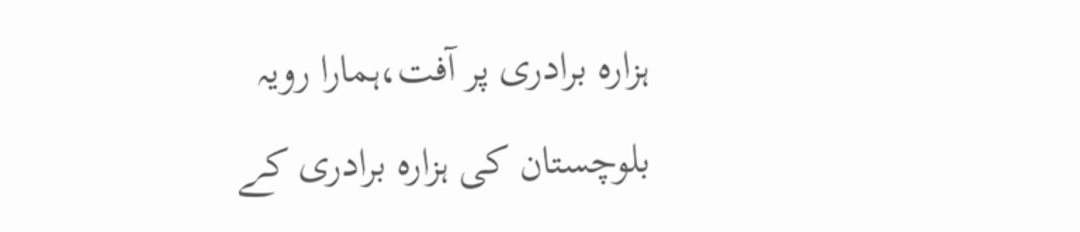ہزارہ برادری پر آفت،ہمارا رویہ
بلوچستان کی ہزارہ برادری کے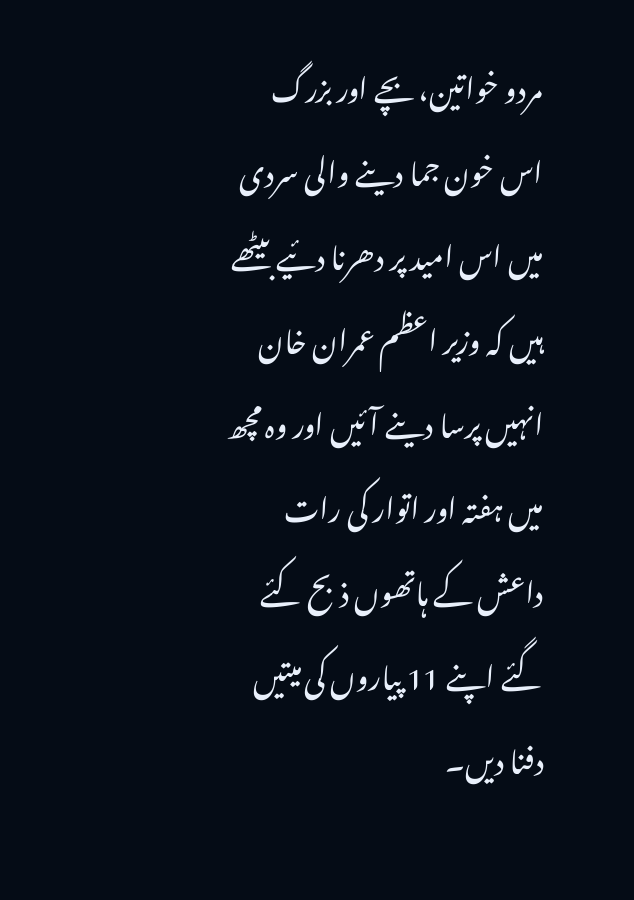مردو خواتین، بچے اور بزرگ اس خون جما دینے والی سردی میں اس امید پر دھرنا دئیے بیٹھے ہیں کہ وزیر اعظم عمران خان انہیں پرسا دینے آئیں اور وہ مچھ میں ہفتہ اور اتوار کی رات داعش کے ہاتھوں ذبح کئے گئے اپنے 11 پیاروں کی میتیں دفنا دیں۔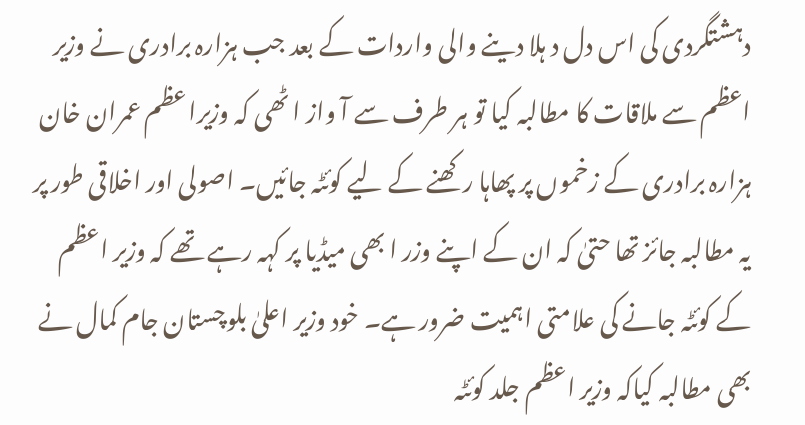دہشتگردی کی اس دل د ہلا دینے والی واردات کے بعد جب ہزارہ برادری نے وزیر اعظم سے ملاقات کا مطالبہ کیا تو ہر طرف سے آ واز ا ٹھی کہ وزیرا عظم عمران خان ہزارہ برادری کے زخموں پر پھاہا رکھنے کے لیے کوئٹہ جائیں۔ اصولی اور اخلاقی طور پر یہ مطالبہ جائز تھا حتیٰ کہ ان کے اپنے وزر ا بھی میڈیا پر کہہ رہے تھے کہ وزیر اعظم کے کوئٹہ جانے کی علامتی اہمیت ضرور ہے۔ خود وزیر اعلیٰ بلوچستان جام کمال نے بھی مطالبہ کیاکہ وزیر اعظم جلد کوئٹہ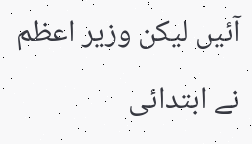آئیں لیکن وزیر اعظم نے ابتدائی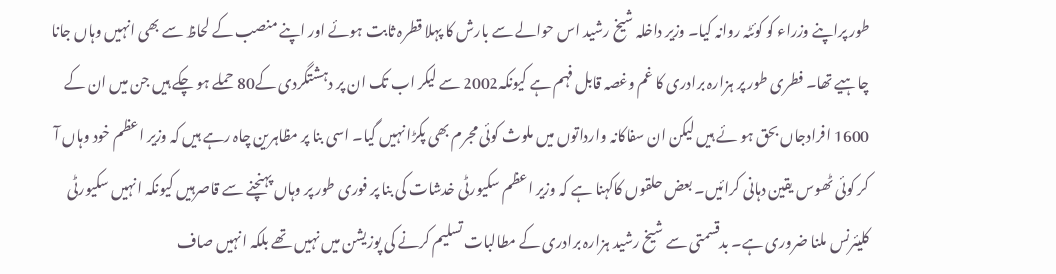طور پراپنے وزراء کو کوئٹہ روانہ کیا۔ وزیر داخلہ شیخ رشید اس حوالے سے بارش کا پہلا قطرہ ثابت ہوئے اور اپنے منصب کے لحاظ سے بھی انہیں وہاں جانا چاہیے تھا۔ فطری طور پر ہزارہ برادری کا غم وغصہ قابل فہم ہے کیونکہ2002 سے لیکر اب تک ان پر دہشتگردی کے80 حملے ہو چکے ہیں جن میں ان کے 1600 افرادجاں بحق ہو ئے ہیں لیکن ان سفاکانہ وارداتوں میں ملوث کوئی مجرم بھی پکڑا نہیں گیا۔ اسی بنا پر مظاہرین چاہ رہے ہیں کہ وزیر اعظم خود وہاں آ کر کوئی ٹھوس یقین دہانی کرائیں۔ بعض حلقوں کاکہنا ہے کہ وزیر اعظم سکیورٹی خدشات کی بنا پر فوری طور پر وہاں پہنچنے سے قاصرہیں کیونکہ انہیں سکیورٹی کلیئرنس ملنا ضروری ہے۔ بدقسمتی سے شیخ رشید ہزارہ برادری کے مطالبات تسلیم کرنے کی پوزیشن میں نہیں تھے بلکہ انہیں صاف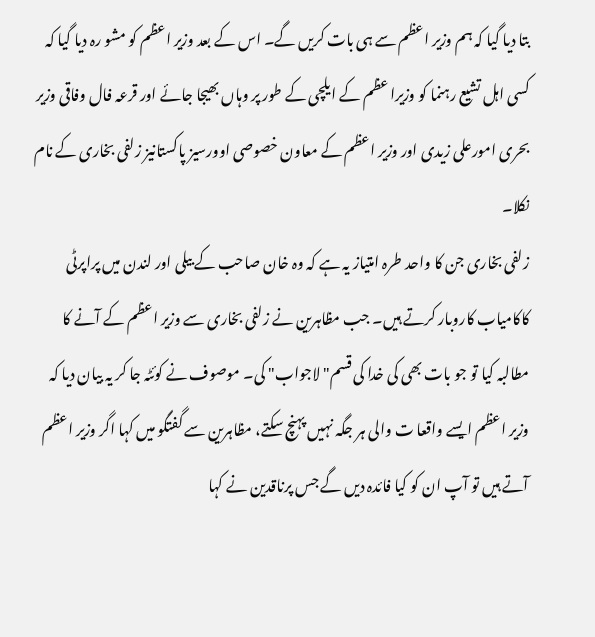بتا دیا گیا کہ ہم وزیر اعظم سے ہی بات کریں گے۔ اس کے بعد وزیر اعظم کو مشو رہ دیا گیا کہ کسی اہل تشیع رہنما کو وزیرا عظم کے ایلچی کے طور پر وہاں بھیجا جائے اور قرعہ فال وفاقی وزیر بحری امورعلی زیدی اور وزیر اعظم کے معاون خصوصی اوورسیز پاکستانیز زلفی بخاری کے نام نکلا۔
زلفی بخاری جن کا واحد طرہ امتیاز یہ ہے کہ وہ خان صاحب کے بیلی اور لندن میں پراپرٹی کاکامیاب کاروبار کرتے ہیں۔ جب مظاہرین نے زلفی بخاری سے وزیر اعظم کے آنے کا مطالبہ کیا تو جو بات بھی کی خدا کی قسم" لاجواب" کی۔ موصوف نے کوئٹہ جا کر یہ بیان دیا کہ وزیر اعظم ایسے واقعا ت والی ہر جگہ نہیں پہنچ سکتے، مظاہرین سے گفتگو میں کہا اگر وزیر اعظم آتے ہیں تو آپ ان کو کیا فائدہ دیں گے جس پرناقدین نے کہا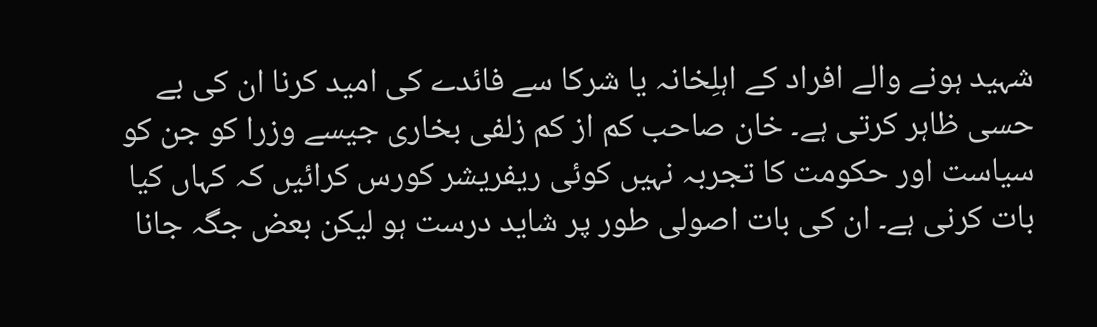شہید ہونے والے افراد کے اہلِخانہ یا شرکا سے فائدے کی امید کرنا ان کی بے حسی ظاہر کرتی ہے۔ خان صاحب کم از کم زلفی بخاری جیسے وزرا کو جن کو سیاست اور حکومت کا تجربہ نہیں کوئی ریفریشر کورس کرائیں کہ کہاں کیا بات کرنی ہے۔ ان کی بات اصولی طور پر شاید درست ہو لیکن بعض جگہ جانا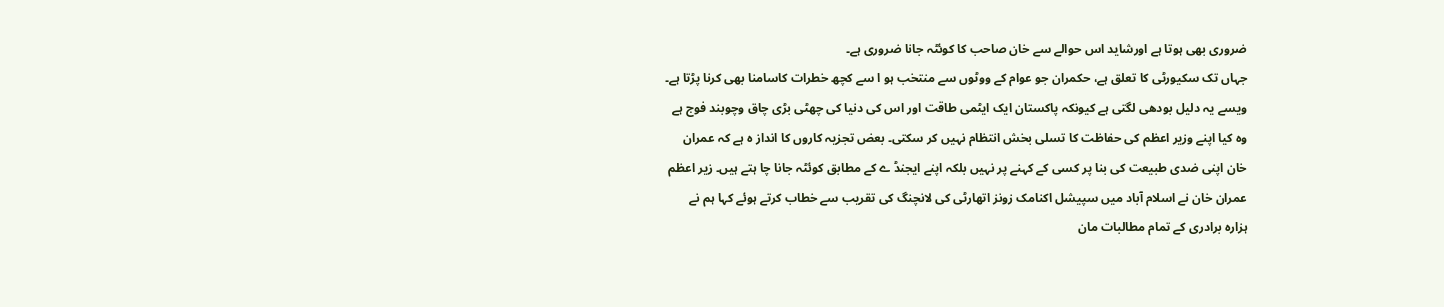ضروری بھی ہوتا ہے اورشاید اس حوالے سے خان صاحب کا کوئٹہ جانا ضروری ہے۔
جہاں تک سکیورٹی کا تعلق ہے، حکمران جو عوام کے ووٹوں سے منتخب ہو ا سے کچھ خطرات کاسامنا بھی کرنا پڑتا ہے۔ ویسے یہ دلیل بودھی لگتی ہے کیونکہ پاکستان ایک ایٹمی طاقت اور اس کی دنیا کی چھٹی بڑی چاق وچوبند فوج ہے وہ کیا اپنے وزیر اعظم کی حفاظت کا تسلی بخش انتظام نہیں کر سکتی۔ بعض تجزیہ کاروں کا انداز ہ ہے کہ عمران خان اپنی ضدی طبیعت کی بنا پر کسی کے کہنے پر نہیں بلکہ اپنے ایجنڈ ے کے مطابق کوئٹہ جانا چا ہتے ہیں۔ زیر اعظم عمران خان نے اسلام آباد میں سپیشل اکنامک زونز اتھارٹی کی لانچنگ کی تقریب سے خطاب کرتے ہوئے کہا ہم نے ہزارہ برادری کے تمام مطالبات مان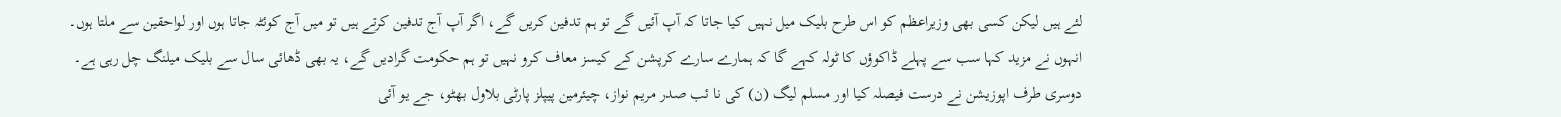لئے ہیں لیکن کسی بھی وزیراعظم کو اس طرح بلیک میل نہیں کیا جاتا کہ آپ آئیں گے تو ہم تدفین کریں گے، اگر آپ آج تدفین کرتے ہیں تو میں آج کوئٹہ جاتا ہوں اور لواحقین سے ملتا ہوں۔ انہوں نے مزید کہا سب سے پہلے ڈاکوؤں کا ٹولہ کہے گا کہ ہمارے سارے کرپشن کے کیسز معاف کرو نہیں تو ہم حکومت گرادیں گے، یہ بھی ڈھائی سال سے بلیک میلنگ چل رہی ہے۔
دوسری طرف اپوزیشن نے درست فیصلہ کیا اور مسلم لیگ (ن) کی نا ئب صدر مریم نواز، چیئرمین پیپلز پارٹی بلاول بھٹو، جے یو آئی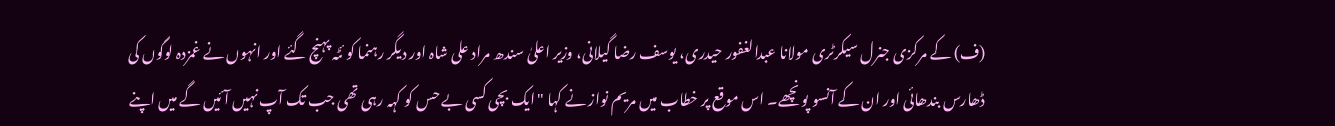(ف) کے مرکزی جنرل سیکرٹری مولانا عبدالغفور حیدری، یوسف رضا گیلانی، وزیر اعلیٰ سندھ مراد علی شاہ اور دیگر رہنما کو ئٹہ پہنچ گئے اور انہوں نے غمزدہ لوگوں کی ڈھارس بندھائی اور ان کے آنسو پونچھے۔ اس موقع پر خطاب میں مریم نواز نے کہا "ایک بچی کسی بے حس کو کہہ رہی تھی جب تک آپ نہیں آئیں گے میں اپنے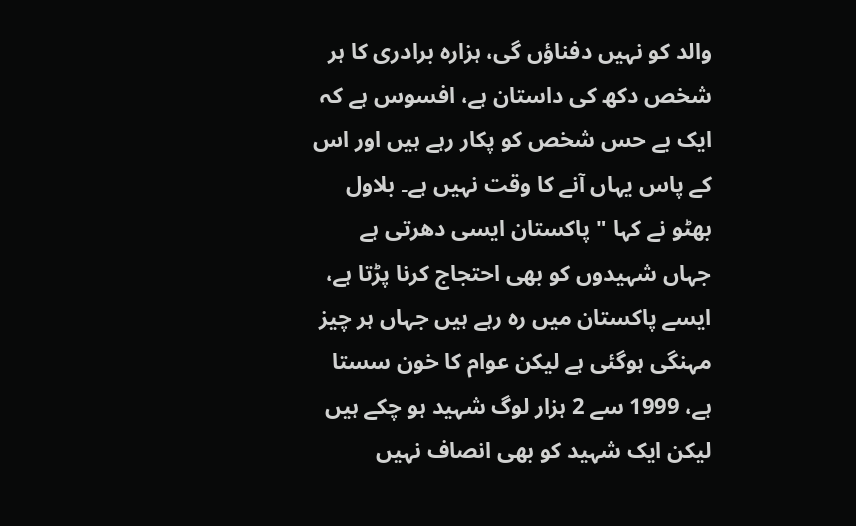والد کو نہیں دفناؤں گی، ہزارہ برادری کا ہر شخص دکھ کی داستان ہے، افسوس ہے کہ ایک بے حس شخص کو پکار رہے ہیں اور اس کے پاس یہاں آنے کا وقت نہیں ہے۔ بلاول بھٹو نے کہا " پاکستان ایسی دھرتی ہے جہاں شہیدوں کو بھی احتجاج کرنا پڑتا ہے، ایسے پاکستان میں رہ رہے ہیں جہاں ہر چیز مہنگی ہوگئی ہے لیکن عوام کا خون سستا ہے، 1999 سے 2 ہزار لوگ شہید ہو چکے ہیں لیکن ایک شہید کو بھی انصاف نہیں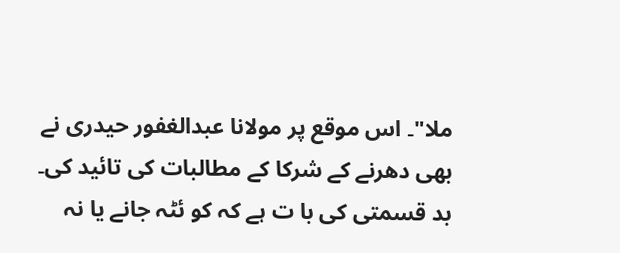ملا"۔ اس موقع پر مولانا عبدالغفور حیدری نے بھی دھرنے کے شرکا کے مطالبات کی تائید کی۔
بد قسمتی کی با ت ہے کہ کو ئٹہ جانے یا نہ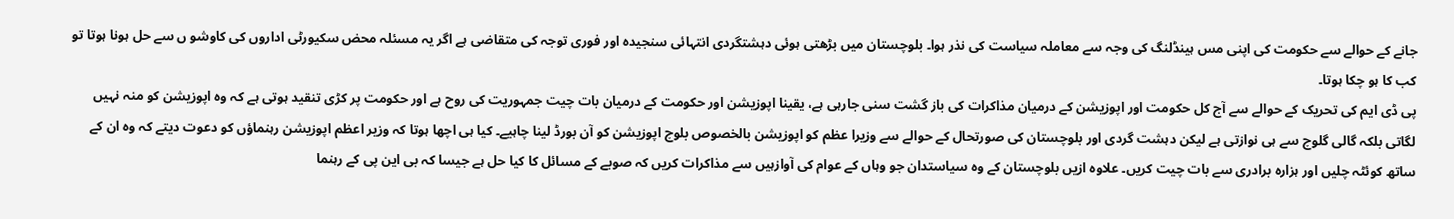جانے کے حوالے سے حکومت کی اپنی مس ہینڈلنگ کی وجہ سے معاملہ سیاست کی نذر ہوا۔ بلوچستان میں بڑھتی ہوئی دہشتگردی انتہائی سنجیدہ اور فوری توجہ کی متقاضی ہے اگر یہ مسئلہ محض سکیورٹی اداروں کی کاوشو ں سے حل ہونا ہوتا تو کب کا ہو چکا ہوتا۔
پی ڈی ایم کی تحریک کے حوالے سے آج کل حکومت اور اپوزیشن کے درمیان مذاکرات کی باز گشت سنی جارہی ہے، یقینا اپوزیشن اور حکومت کے درمیان بات چیت جمہوریت کی روح ہے اور حکومت پر کڑی تنقید ہوتی ہے کہ وہ اپوزیشن کو منہ نہیں لگاتی بلکہ گالی گلوچ سے ہی نوازتی ہے لیکن دہشت گردی اور بلوچستان کی صورتحال کے حوالے سے وزیرا عظم کو اپوزیشن بالخصوص بلوچ اپوزیشن کو آن بورڈ لینا چاہیے۔ کیا ہی اچھا ہوتا کہ وزیر اعظم اپوزیشن رہنماؤں کو دعوت دیتے کہ وہ ان کے ساتھ کوئٹہ چلیں اور ہزارہ برادری سے بات چیت کریں۔ علاوہ ازیں بلوچستان کے وہ سیاستدان جو وہاں کے عوام کی آوازہیں سے مذاکرات کریں کہ صوبے کے مسائل کا کیا حل ہے جیسا کہ بی این پی کے رہنما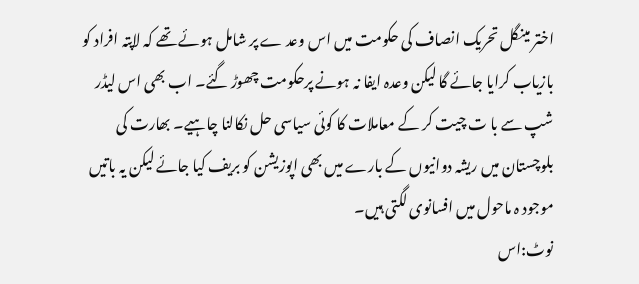اختر مینگل تحریک انصاف کی حکومت میں اس وعد ے پر شامل ہوئے تھے کہ لاپتہ افراد کو بازیاب کرایا جائے گا لیکن وعدہ ایفا نہ ہونے پرحکومت چھوڑ گئے۔ اب بھی اس لیڈر شپ سے با ت چیت کر کے معاملات کا کوئی سیاسی حل نکالنا چاہیے۔ بھارت کی بلوچستان میں ریشہ دوانیوں کے بارے میں بھی اپوزیشن کو بریف کیا جائے لیکن یہ باتیں موجود ہ ماحول میں افسانوی لگتی ہیں۔
نوٹ:اس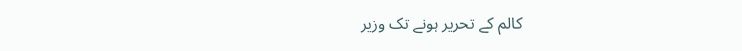کالم کے تحریر ہونے تک وزیر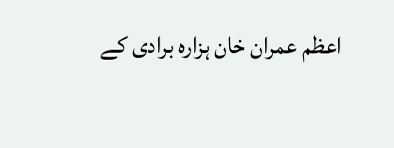اعظم عمران خان ہزارہ برادی کے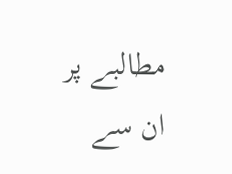مطالبے پر ان سے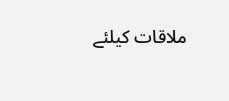ملاقات کیلئے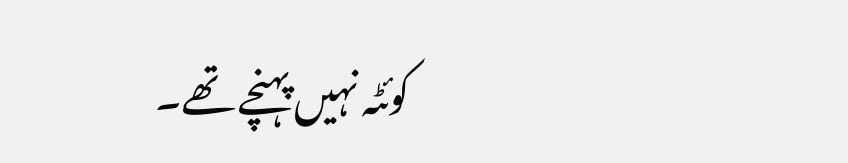کوئٹہ نہیں پہنچے تھے۔